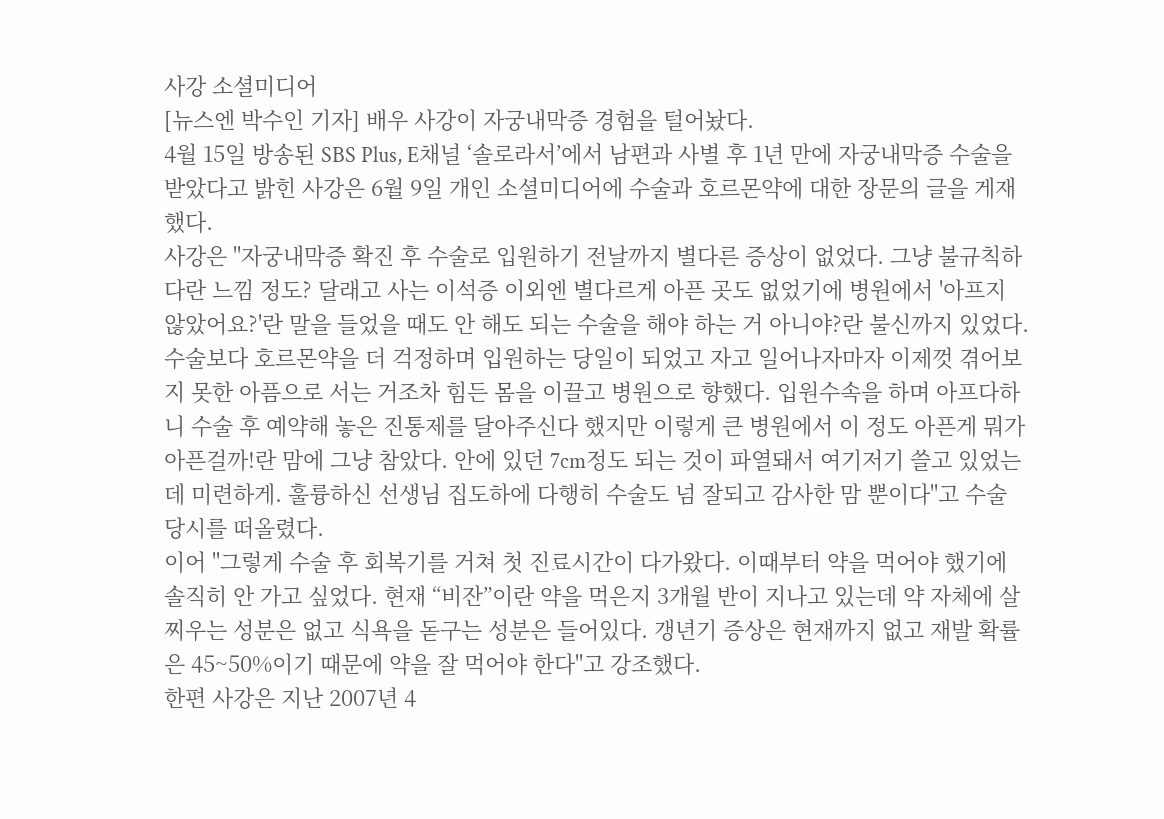사강 소셜미디어
[뉴스엔 박수인 기자] 배우 사강이 자궁내막증 경험을 털어놨다.
4월 15일 방송된 SBS Plus, E채널 ‘솔로라서’에서 남편과 사별 후 1년 만에 자궁내막증 수술을 받았다고 밝힌 사강은 6월 9일 개인 소셜미디어에 수술과 호르몬약에 대한 장문의 글을 게재했다.
사강은 "자궁내막증 확진 후 수술로 입원하기 전날까지 별다른 증상이 없었다. 그냥 불규칙하다란 느낌 정도? 달래고 사는 이석증 이외엔 별다르게 아픈 곳도 없었기에 병원에서 '아프지 않았어요?'란 말을 들었을 때도 안 해도 되는 수술을 해야 하는 거 아니야?란 불신까지 있었다. 수술보다 호르몬약을 더 걱정하며 입원하는 당일이 되었고 자고 일어나자마자 이제껏 겪어보지 못한 아픔으로 서는 거조차 힘든 몸을 이끌고 병원으로 향했다. 입원수속을 하며 아프다하니 수술 후 예약해 놓은 진통제를 달아주신다 했지만 이렇게 큰 병원에서 이 정도 아픈게 뭐가 아픈걸까!란 맘에 그냥 참았다. 안에 있던 7cm정도 되는 것이 파열돼서 여기저기 쓸고 있었는데 미련하게. 훌륭하신 선생님 집도하에 다행히 수술도 넘 잘되고 감사한 맘 뿐이다"고 수술 당시를 떠올렸다.
이어 "그렇게 수술 후 회복기를 거쳐 첫 진료시간이 다가왔다. 이때부터 약을 먹어야 했기에 솔직히 안 가고 싶었다. 현재 “비잔”이란 약을 먹은지 3개월 반이 지나고 있는데 약 자체에 살 찌우는 성분은 없고 식욕을 돋구는 성분은 들어있다. 갱년기 증상은 현재까지 없고 재발 확률은 45~50%이기 때문에 약을 잘 먹어야 한다"고 강조했다.
한편 사강은 지난 2007년 4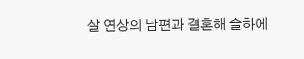살 연상의 남편과 결혼해 슬하에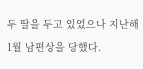두 딸을 두고 있었으나 지난해 1월 남편상을 당했다.